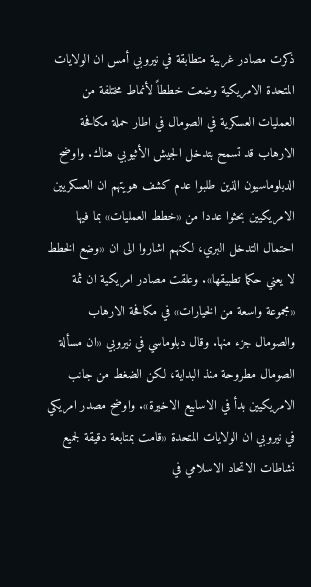ذكرت مصادر غربية متطابقة في نيروبي أمس ان الولايات المتحدة الامريكية وضعت خططاً لأنماط مختلفة من العمليات العسكرية في الصومال في اطار حملة مكافحة الارهاب قد تسمح بتدخل الجيش الأثيوبي هناك. واوضح الدبلوماسيون الذين طلبوا عدم كشف هويتهم ان العسكريين الامريكيين بحثوا عددا من «خطط العمليات» بما فيها احتمال التدخل البري، لكنهم اشاروا الى ان «وضع الخطط لا يعني حكما تطبيقها». وعلقت مصادر امريكية ان ثمة «مجموعة واسعة من الخيارات» في مكافحة الارهاب والصومال جزء منها. وقال دبلوماسي في نيروبي «ان مسألة الصومال مطروحة منذ البداية، لكن الضغط من جانب الامريكيين بدأ في الاسابيع الاخيرة». واوضح مصدر امريكي في نيروبي ان الولايات المتحدة «قامت بمتابعة دقيقة لجميع نشاطات الاتحاد الاسلامي في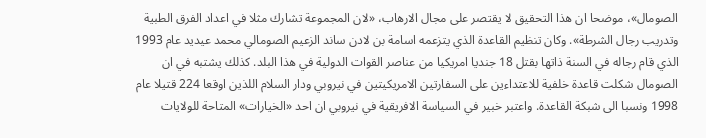الصومال»، موضحا ان هذا التحقيق لا يقتصر على مجال الارهاب، «لان المجموعة تشارك مثلا في اعداد الفرق الطبية وتدريب رجال الشرطة». وكان تنظيم القاعدة الذي يتزعمه اسامة بن لادن ساند الزعيم الصومالي محمد عيديد عام 1993 الذي قام رجاله في السنة ذاتها بقتل 18 جنديا امريكيا من عناصر القوات الدولية في هذا البلد. كذلك يشتبه في ان الصومال شكلت قاعدة خلفية للاعتداءين على السفارتين الامريكيتين في نيروبي ودار السلام اللذين اوقعا 224 قتيلا عام 1998 ونسبا الى شبكة القاعدة. واعتبر خبير في السياسة الافريقية في نيروبي ان احد «الخيارات» المتاحة للولايات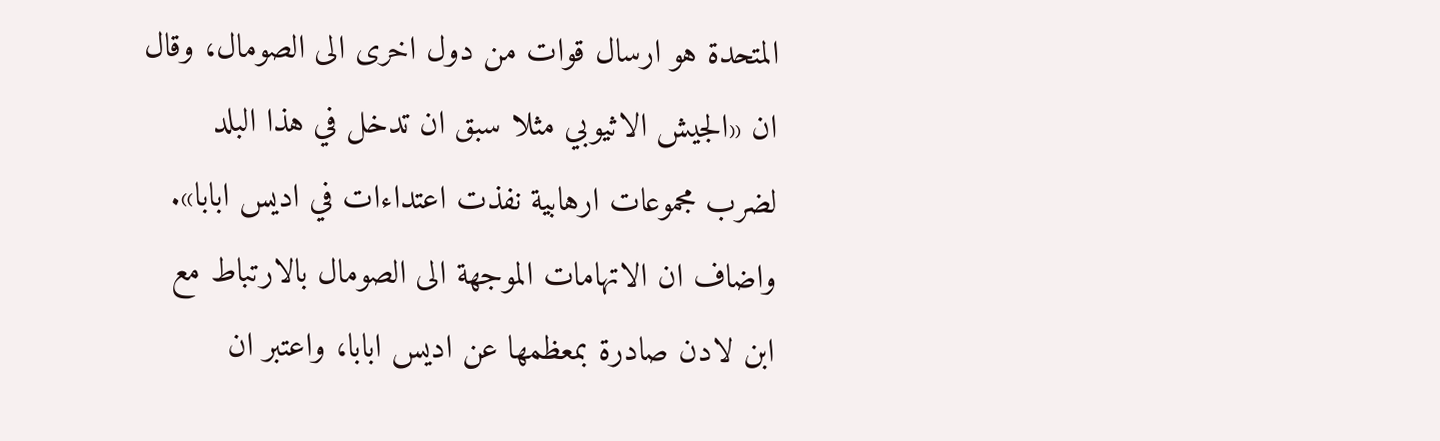المتحدة هو ارسال قوات من دول اخرى الى الصومال، وقال ان «الجيش الاثيوبي مثلا سبق ان تدخل في هذا البلد لضرب مجموعات ارهابية نفذت اعتداءات في اديس ابابا». واضاف ان الاتهامات الموجهة الى الصومال بالارتباط مع ابن لادن صادرة بمعظمها عن اديس ابابا، واعتبر ان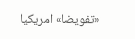«تفويضا» امريكيا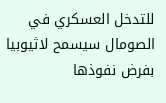للتدخل العسكري في الصومال سيسمح لاثيوبيا بفرض نفوذها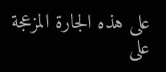على هذه الجارة المزعجة على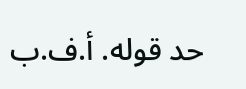حد قوله. أ.ف.ب